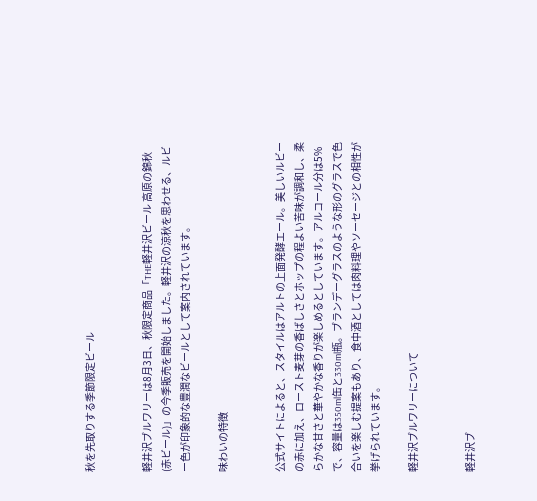秋を先取りする季節限定ビール


軽井沢ブルワリーは8月3日、秋限定商品「THE軽井沢ビール 高原の錦秋(赤ビール)」の今季販売を開始しました。軽井沢の涼秋を思わせる、ルビー色が印象的な豊潤なビールとして案内されています。

味わいの特徴


公式サイトによると、スタイルはアルトの上面発酵エール。美しいルビーの赤に加え、ロースト麦芽の香ばしさとホップの程よい苦味が調和し、柔らかな甘さと華やかな香りが楽しめるとしています。アルコール分は5%で、容量は350ml缶と330ml瓶。ブランデーグラスのような形のグラスで色合いを楽しむ提案もあり、食中酒としては肉料理やソーセージとの相性が挙げられています。

軽井沢ブルワリーについて


軽井沢ブ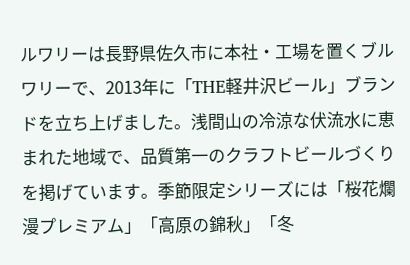ルワリーは長野県佐久市に本社・工場を置くブルワリーで、2013年に「THE軽井沢ビール」ブランドを立ち上げました。浅間山の冷涼な伏流水に恵まれた地域で、品質第一のクラフトビールづくりを掲げています。季節限定シリーズには「桜花爛漫プレミアム」「高原の錦秋」「冬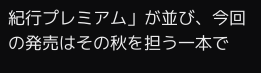紀行プレミアム」が並び、今回の発売はその秋を担う一本で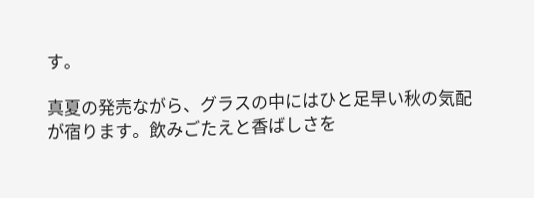す。

真夏の発売ながら、グラスの中にはひと足早い秋の気配が宿ります。飲みごたえと香ばしさを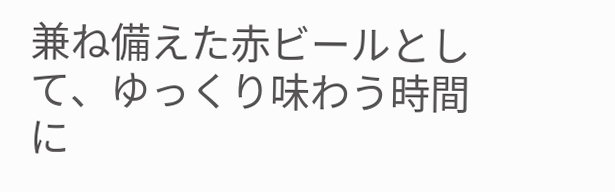兼ね備えた赤ビールとして、ゆっくり味わう時間に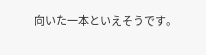向いた一本といえそうです。